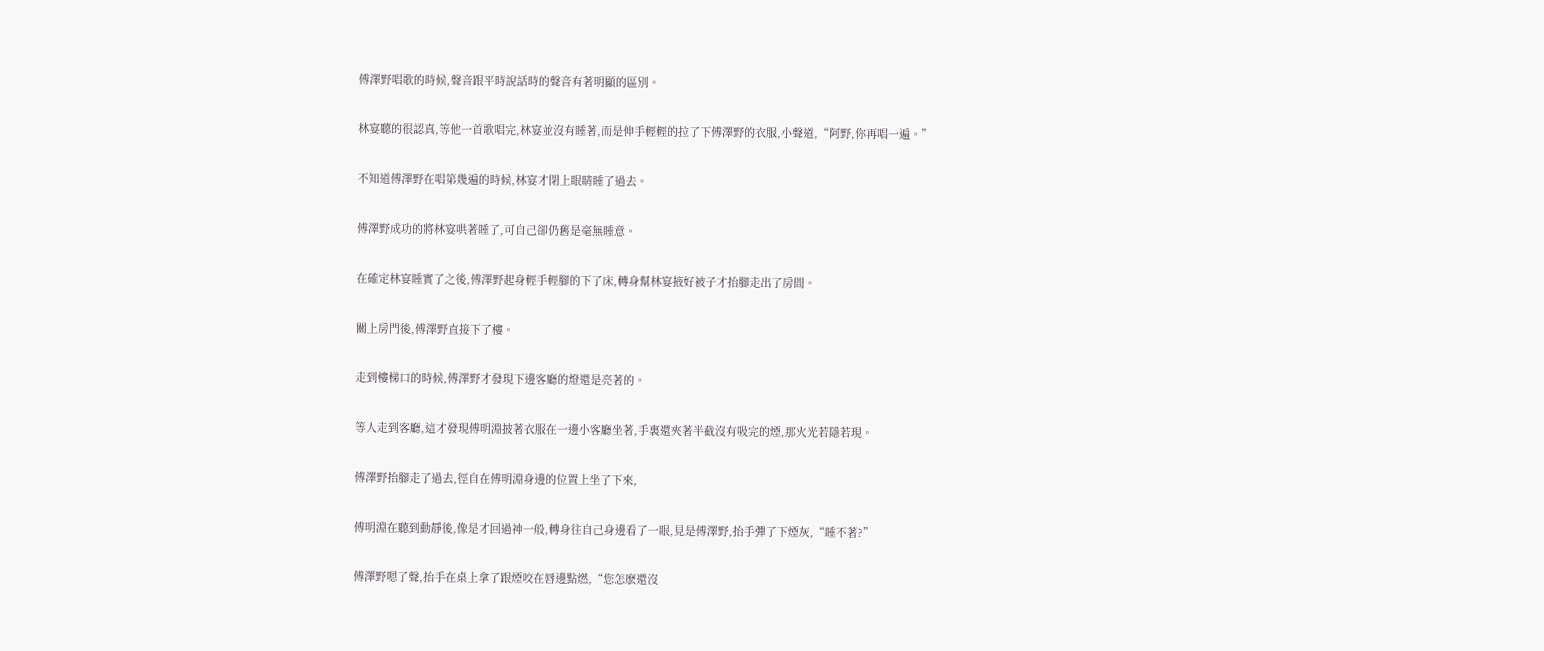傅澤野唱歌的時候,聲音跟平時說話時的聲音有著明顯的區別。

林宴聽的很認真,等他一首歌唱完,林宴並沒有睡著,而是伸手輕輕的拉了下傅澤野的衣服,小聲道,“阿野,你再唱一遍。”

不知道傅澤野在唱第幾遍的時候,林宴才閉上眼睛睡了過去。

傅澤野成功的將林宴哄著睡了,可自己卻仍舊是毫無睡意。

在確定林宴睡實了之後,傅澤野起身輕手輕腳的下了床,轉身幫林宴掖好被子才抬腳走出了房間。

關上房門後,傅澤野直接下了樓。

走到樓梯口的時候,傅澤野才發現下邊客廳的燈還是亮著的。

等人走到客廳,這才發現傅明淵披著衣服在一邊小客廳坐著,手裏還夾著半截沒有吸完的煙,那火光若隱若現。

傅澤野抬腳走了過去,徑自在傅明淵身邊的位置上坐了下來,

傅明淵在聽到動靜後,像是才回過神一般,轉身往自己身邊看了一眼,見是傅澤野,抬手彈了下煙灰,“睡不著?”

傅澤野嗯了聲,抬手在桌上拿了跟煙咬在唇邊點燃,“您怎麽還沒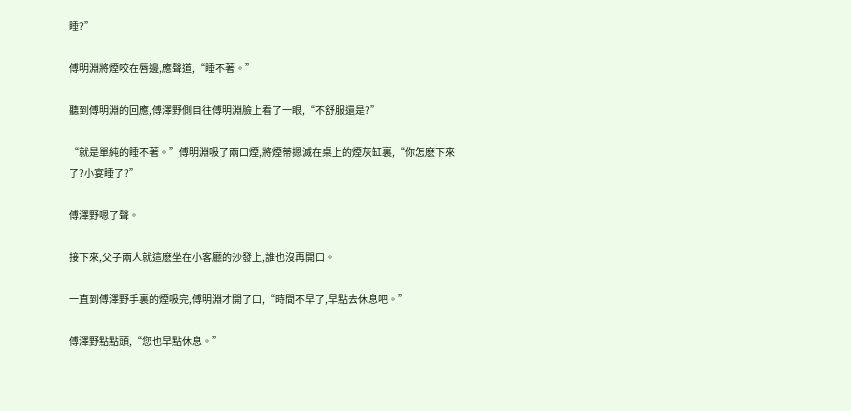睡?”

傅明淵將煙咬在唇邊,應聲道,“睡不著。”

聽到傅明淵的回應,傅澤野側目往傅明淵臉上看了一眼,“不舒服還是?”

“就是單純的睡不著。”傅明淵吸了兩口煙,將煙蒂摁滅在桌上的煙灰缸裏,“你怎麽下來了?小宴睡了?”

傅澤野嗯了聲。

接下來,父子兩人就這麽坐在小客廳的沙發上,誰也沒再開口。

一直到傅澤野手裏的煙吸完,傅明淵才開了口,“時間不早了,早點去休息吧。”

傅澤野點點頭,“您也早點休息。”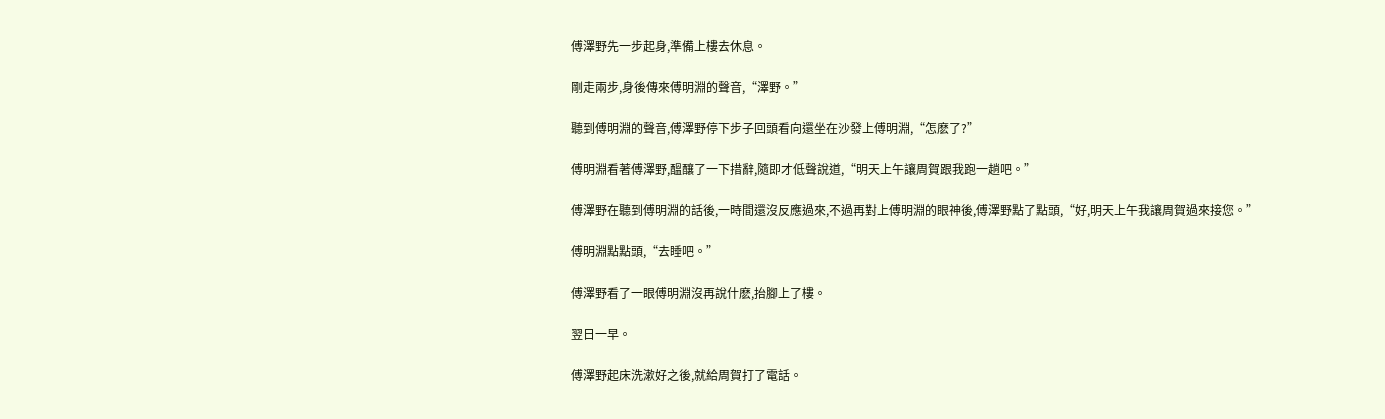傅澤野先一步起身,準備上樓去休息。

剛走兩步,身後傳來傅明淵的聲音,“澤野。”

聽到傅明淵的聲音,傅澤野停下步子回頭看向還坐在沙發上傅明淵,“怎麽了?”

傅明淵看著傅澤野,醞釀了一下措辭,隨即才低聲說道,“明天上午讓周賀跟我跑一趟吧。”

傅澤野在聽到傅明淵的話後,一時間還沒反應過來,不過再對上傅明淵的眼神後,傅澤野點了點頭,“好,明天上午我讓周賀過來接您。”

傅明淵點點頭,“去睡吧。”

傅澤野看了一眼傅明淵沒再說什麽,抬腳上了樓。

翌日一早。

傅澤野起床洗漱好之後,就給周賀打了電話。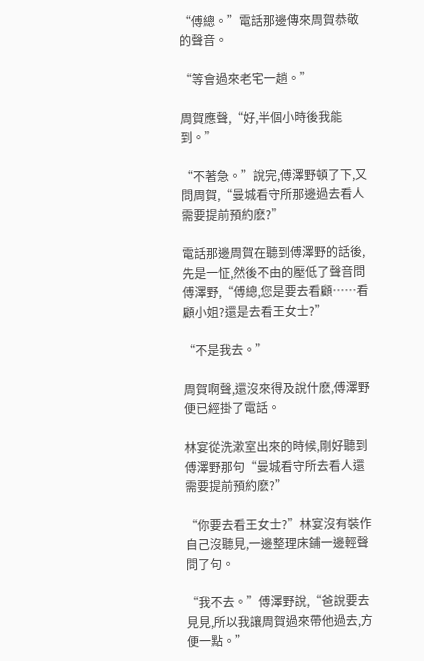“傅總。”電話那邊傳來周賀恭敬的聲音。

“等會過來老宅一趟。”

周賀應聲,“好,半個小時後我能到。”

“不著急。”說完,傅澤野頓了下,又問周賀,“曼城看守所那邊過去看人需要提前預約麽?”

電話那邊周賀在聽到傅澤野的話後,先是一怔,然後不由的壓低了聲音問傅澤野,“傅總,您是要去看顧……看顧小姐?還是去看王女士?”

“不是我去。”

周賀啊聲,還沒來得及說什麽,傅澤野便已經掛了電話。

林宴從洗漱室出來的時候,剛好聽到傅澤野那句“曼城看守所去看人還需要提前預約麽?”

“你要去看王女士?”林宴沒有裝作自己沒聽見,一邊整理床鋪一邊輕聲問了句。

“我不去。”傅澤野說,“爸說要去見見,所以我讓周賀過來帶他過去,方便一點。”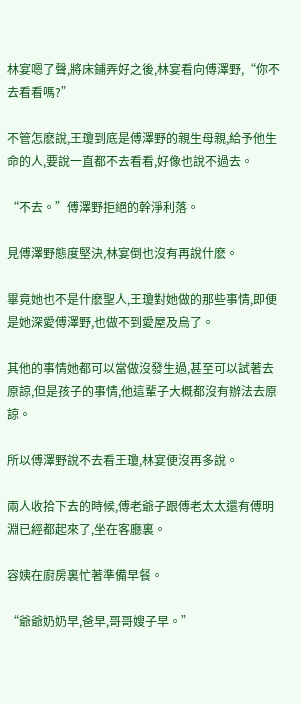林宴嗯了聲,將床鋪弄好之後,林宴看向傅澤野,“你不去看看嗎?”

不管怎麽說,王瓊到底是傅澤野的親生母親,給予他生命的人,要說一直都不去看看,好像也說不過去。

“不去。”傅澤野拒絕的幹淨利落。

見傅澤野態度堅決,林宴倒也沒有再說什麽。

畢竟她也不是什麽聖人,王瓊對她做的那些事情,即便是她深愛傅澤野,也做不到愛屋及烏了。

其他的事情她都可以當做沒發生過,甚至可以試著去原諒,但是孩子的事情,他這輩子大概都沒有辦法去原諒。

所以傅澤野說不去看王瓊,林宴便沒再多說。

兩人收拾下去的時候,傅老爺子跟傅老太太還有傅明淵已經都起來了,坐在客廳裏。

容姨在廚房裏忙著準備早餐。

“爺爺奶奶早,爸早,哥哥嫂子早。”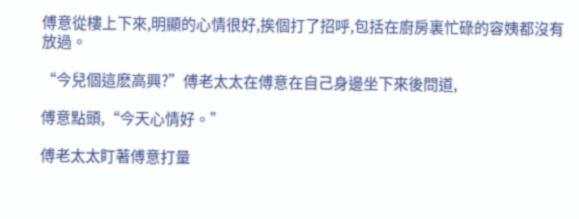傅意從樓上下來,明顯的心情很好,挨個打了招呼,包括在廚房裏忙碌的容姨都沒有放過。

“今兒個這麽高興?”傅老太太在傅意在自己身邊坐下來後問道,

傅意點頭,“今天心情好。”

傅老太太盯著傅意打量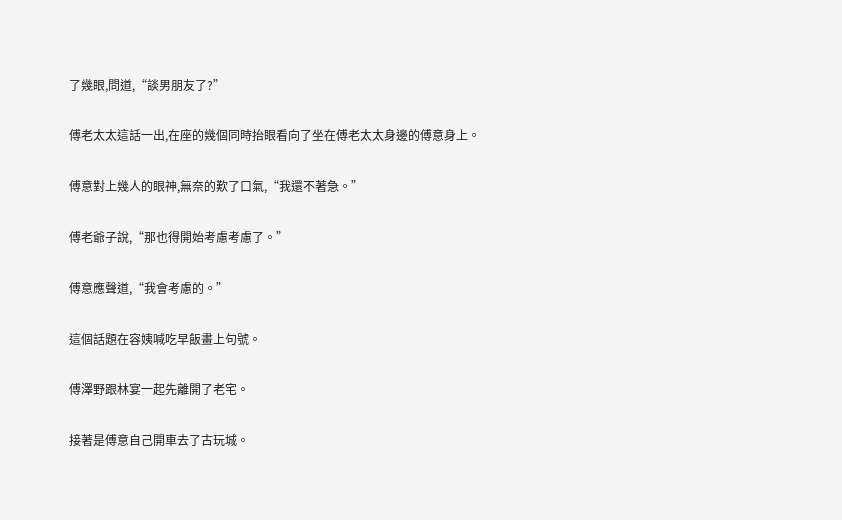了幾眼,問道,“談男朋友了?”

傅老太太這話一出,在座的幾個同時抬眼看向了坐在傅老太太身邊的傅意身上。

傅意對上幾人的眼神,無奈的歎了口氣,“我還不著急。”

傅老爺子說,“那也得開始考慮考慮了。”

傅意應聲道,“我會考慮的。”

這個話題在容姨喊吃早飯畫上句號。

傅澤野跟林宴一起先離開了老宅。

接著是傅意自己開車去了古玩城。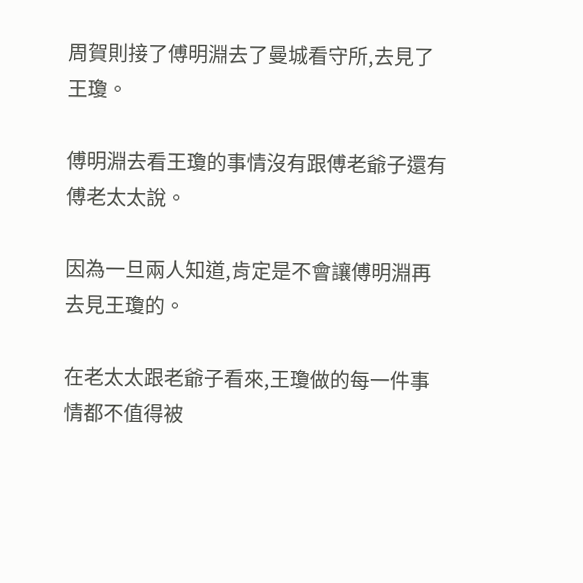周賀則接了傅明淵去了曼城看守所,去見了王瓊。

傅明淵去看王瓊的事情沒有跟傅老爺子還有傅老太太說。

因為一旦兩人知道,肯定是不會讓傅明淵再去見王瓊的。

在老太太跟老爺子看來,王瓊做的每一件事情都不值得被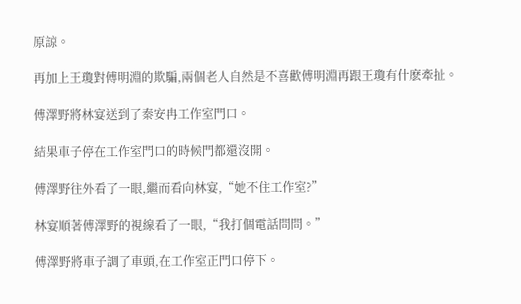原諒。

再加上王瓊對傅明淵的欺騙,兩個老人自然是不喜歡傅明淵再跟王瓊有什麽牽扯。

傅澤野將林宴送到了秦安冉工作室門口。

結果車子停在工作室門口的時候門都還沒開。

傅澤野往外看了一眼,繼而看向林宴,“她不住工作室?”

林宴順著傅澤野的視線看了一眼,“我打個電話問問。”

傅澤野將車子調了車頭,在工作室正門口停下。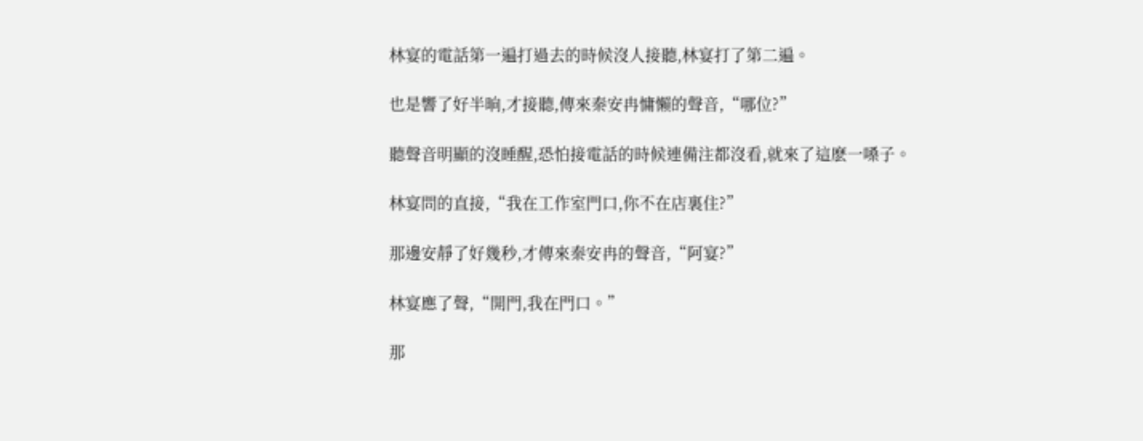林宴的電話第一遍打過去的時候沒人接聽,林宴打了第二遍。

也是響了好半晌,才接聽,傳來秦安冉慵懶的聲音,“哪位?”

聽聲音明顯的沒睡醒,恐怕接電話的時候連備注都沒看,就來了這麽一嗓子。

林宴問的直接,“我在工作室門口,你不在店裏住?”

那邊安靜了好幾秒,才傳來秦安冉的聲音,“阿宴?”

林宴應了聲,“開門,我在門口。”

那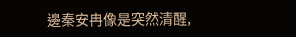邊秦安冉像是突然清醒,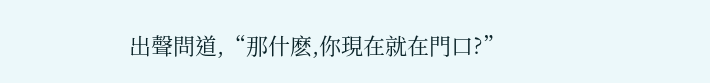出聲問道,“那什麽,你現在就在門口?”